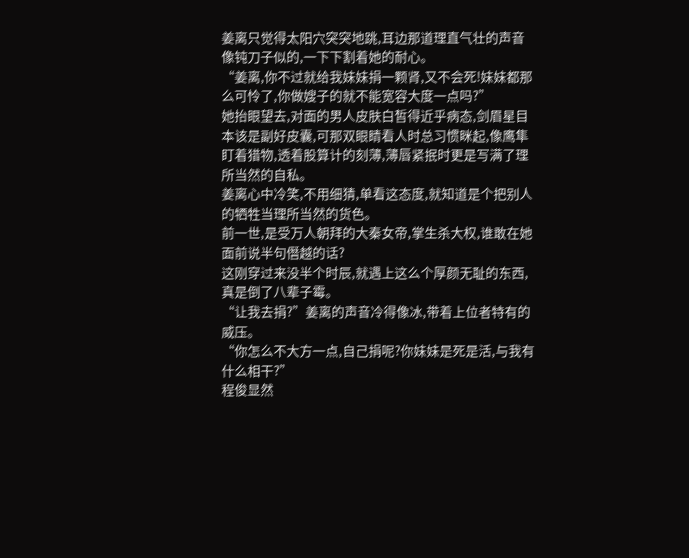姜离只觉得太阳穴突突地跳,耳边那道理直气壮的声音像钝刀子似的,一下下割着她的耐心。
“姜离,你不过就给我妹妹捐一颗肾,又不会死!妹妹都那么可怜了,你做嫂子的就不能宽容大度一点吗?”
她抬眼望去,对面的男人皮肤白皙得近乎病态,剑眉星目本该是副好皮囊,可那双眼睛看人时总习惯眯起,像鹰隼盯着猎物,透着股算计的刻薄,薄唇紧抿时更是写满了理所当然的自私。
姜离心中冷笑,不用细猜,单看这态度,就知道是个把别人的牺牲当理所当然的货色。
前一世,是受万人朝拜的大秦女帝,掌生杀大权,谁敢在她面前说半句僭越的话?
这刚穿过来没半个时辰,就遇上这么个厚颜无耻的东西,真是倒了八辈子霉。
“让我去捐?”姜离的声音冷得像冰,带着上位者特有的威压。
“你怎么不大方一点,自己捐呢?你妹妹是死是活,与我有什么相干?”
程俊显然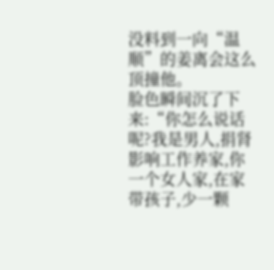没料到一向“温顺”的姜离会这么顶撞他。
脸色瞬间沉了下来:“你怎么说话呢?我是男人,捐肾影响工作养家,你一个女人家,在家带孩子,少一颗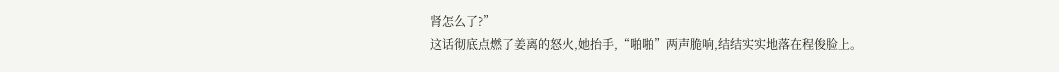肾怎么了?”
这话彻底点燃了姜离的怒火,她抬手,“啪啪”两声脆响,结结实实地落在程俊脸上。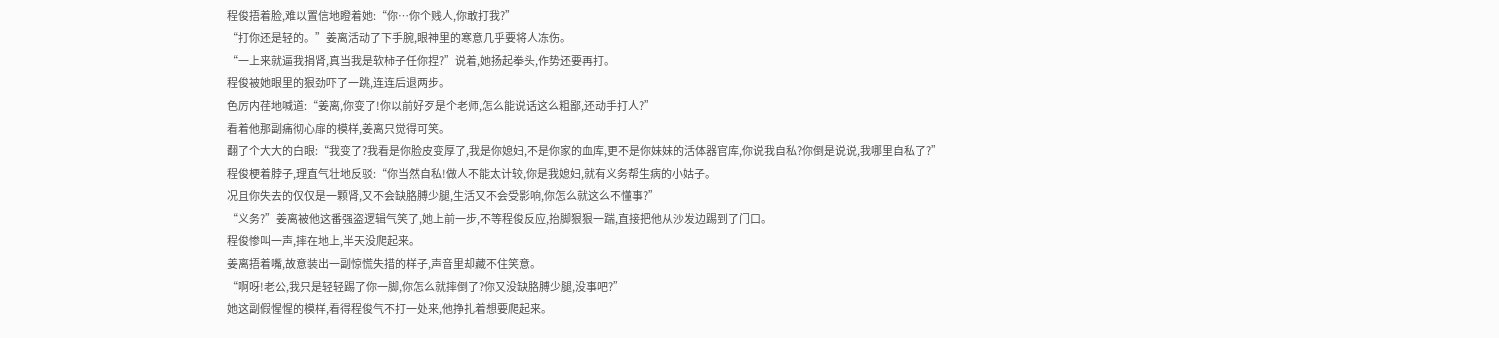程俊捂着脸,难以置信地瞪着她:“你…你个贱人,你敢打我?”
“打你还是轻的。”姜离活动了下手腕,眼神里的寒意几乎要将人冻伤。
“一上来就逼我捐肾,真当我是软柿子任你捏?”说着,她扬起拳头,作势还要再打。
程俊被她眼里的狠劲吓了一跳,连连后退两步。
色厉内荏地喊道:“姜离,你变了!你以前好歹是个老师,怎么能说话这么粗鄙,还动手打人?”
看着他那副痛彻心扉的模样,姜离只觉得可笑。
翻了个大大的白眼:“我变了?我看是你脸皮变厚了,我是你媳妇,不是你家的血库,更不是你妹妹的活体器官库,你说我自私?你倒是说说,我哪里自私了?”
程俊梗着脖子,理直气壮地反驳:“你当然自私!做人不能太计较,你是我媳妇,就有义务帮生病的小姑子。
况且你失去的仅仅是一颗肾,又不会缺胳膊少腿,生活又不会受影响,你怎么就这么不懂事?”
“义务?”姜离被他这番强盗逻辑气笑了,她上前一步,不等程俊反应,抬脚狠狠一踹,直接把他从沙发边踢到了门口。
程俊惨叫一声,摔在地上,半天没爬起来。
姜离捂着嘴,故意装出一副惊慌失措的样子,声音里却藏不住笑意。
“啊呀!老公,我只是轻轻踢了你一脚,你怎么就摔倒了?你又没缺胳膊少腿,没事吧?”
她这副假惺惺的模样,看得程俊气不打一处来,他挣扎着想要爬起来。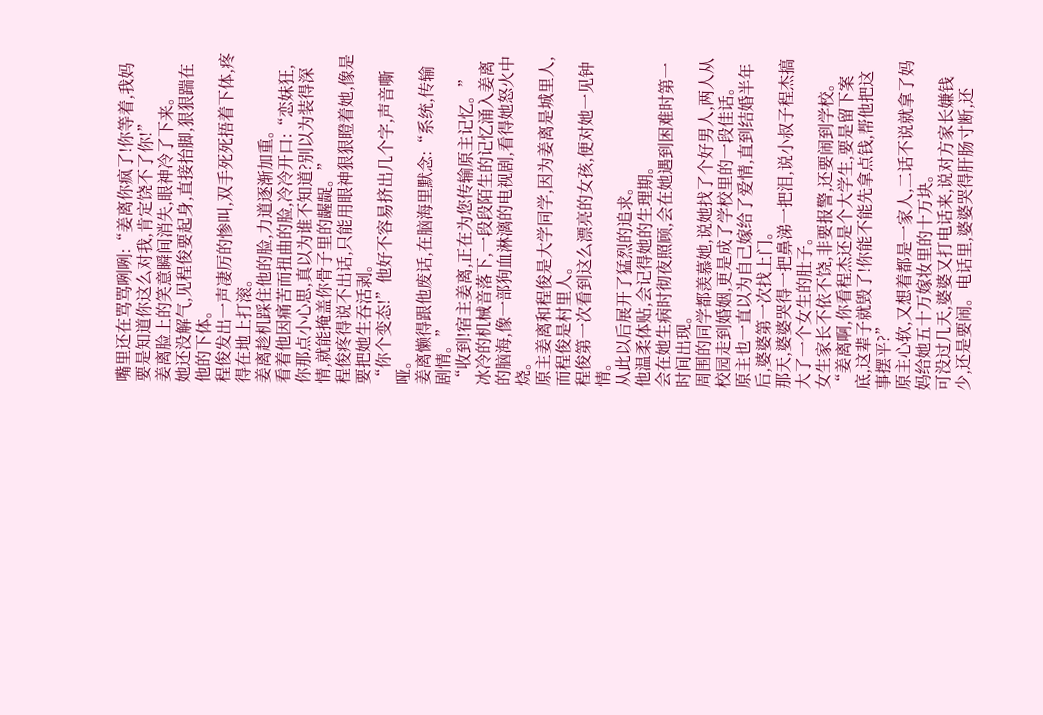嘴里还在骂骂咧咧:“姜离你疯了!你等着,我妈要是知道你这么对我,肯定饶不了你!”
姜离脸上的笑意瞬间消失,眼神冷了下来。
她还没解气,见程俊要起身,直接抬脚,狠狠踹在他的下体。
程俊发出一声凄厉的惨叫,双手死死捂着下体,疼得在地上打滚。
姜离趁机踩住他的脸,力道逐渐加重。
看着他因痛苦而扭曲的脸,冷冷开口:“恋妹狂,你那点小心思,真以为谁不知道?别以为装得深情,就能掩盖你骨子里的龌龊。”
程俊疼得说不出话,只能用眼神狠狠瞪着她,像是要把她生吞活剥。
“你个变态!”他好不容易挤出几个字,声音嘶哑。
姜离懒得跟他废话,在脑海里默念:“系统,传输剧情。”
“收到!宿主姜离,正在为您传输原主记忆。”
冰冷的机械音落下,一段段陌生的记忆涌入姜离的脑海,像一部狗血淋漓的电视剧,看得她怒火中烧。
原主姜离和程俊是大学同学,因为姜离是城里人,而程俊是村里人。
程俊第一次看到这么漂亮的女孩,便对她一见钟情。
从此以后展开了猛烈的追求。
他温柔体贴,会记得她的生理期。
会在她生病时彻夜照顾,会在她遇到困难时第一时间出现。
周围的同学都羡慕她,说她找了个好男人,两人从校园走到婚姻,更是成了学校里的一段佳话。
原主也一直以为自己嫁给了爱情,直到结婚半年后,婆婆第一次找上门。
那天,婆婆哭得一把鼻涕一把泪,说小叔子程杰搞大了一个女生的肚子。
女生家长不依不饶,非要报警,还要闹到学校。
“姜离啊,你看程杰还是个大学生,要是留下案底,这辈子就毁了!你能不能先拿点钱,帮他把这事摆平?”
原主心软,又想着都是一家人,二话不说就拿了妈妈给她五十万嫁妆里的十万块。
可没过几天,婆婆又打电话来,说对方家长嫌钱少,还是要闹。电话里,婆婆哭得肝肠寸断,还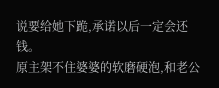说要给她下跪,承诺以后一定会还钱。
原主架不住婆婆的软磨硬泡,和老公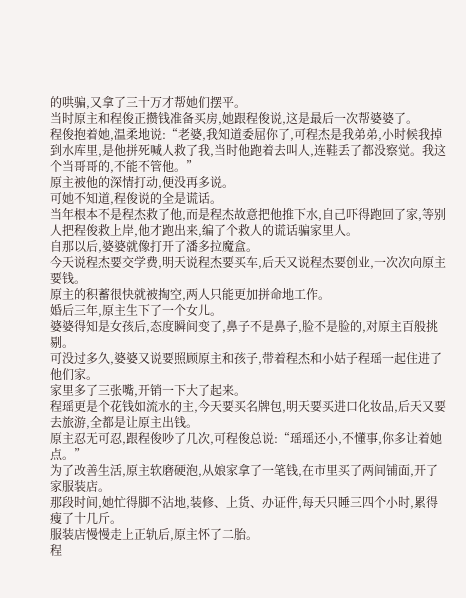的哄骗,又拿了三十万才帮她们摆平。
当时原主和程俊正攒钱准备买房,她跟程俊说,这是最后一次帮婆婆了。
程俊抱着她,温柔地说:“老婆,我知道委屈你了,可程杰是我弟弟,小时候我掉到水库里,是他拼死喊人救了我,当时他跑着去叫人,连鞋丢了都没察觉。我这个当哥哥的,不能不管他。”
原主被他的深情打动,便没再多说。
可她不知道,程俊说的全是谎话。
当年根本不是程杰救了他,而是程杰故意把他推下水,自己吓得跑回了家,等别人把程俊救上岸,他才跑出来,编了个救人的谎话骗家里人。
自那以后,婆婆就像打开了潘多拉魔盒。
今天说程杰要交学费,明天说程杰要买车,后天又说程杰要创业,一次次向原主要钱。
原主的积蓄很快就被掏空,两人只能更加拼命地工作。
婚后三年,原主生下了一个女儿。
婆婆得知是女孩后,态度瞬间变了,鼻子不是鼻子,脸不是脸的,对原主百般挑剔。
可没过多久,婆婆又说要照顾原主和孩子,带着程杰和小姑子程瑶一起住进了他们家。
家里多了三张嘴,开销一下大了起来。
程瑶更是个花钱如流水的主,今天要买名牌包,明天要买进口化妆品,后天又要去旅游,全都是让原主出钱。
原主忍无可忍,跟程俊吵了几次,可程俊总说:“瑶瑶还小,不懂事,你多让着她点。”
为了改善生活,原主软磨硬泡,从娘家拿了一笔钱,在市里买了两间铺面,开了家服装店。
那段时间,她忙得脚不沾地,装修、上货、办证件,每天只睡三四个小时,累得瘦了十几斤。
服装店慢慢走上正轨后,原主怀了二胎。
程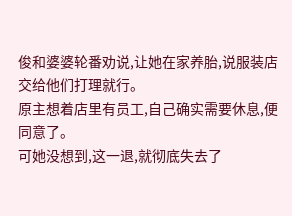俊和婆婆轮番劝说,让她在家养胎,说服装店交给他们打理就行。
原主想着店里有员工,自己确实需要休息,便同意了。
可她没想到,这一退,就彻底失去了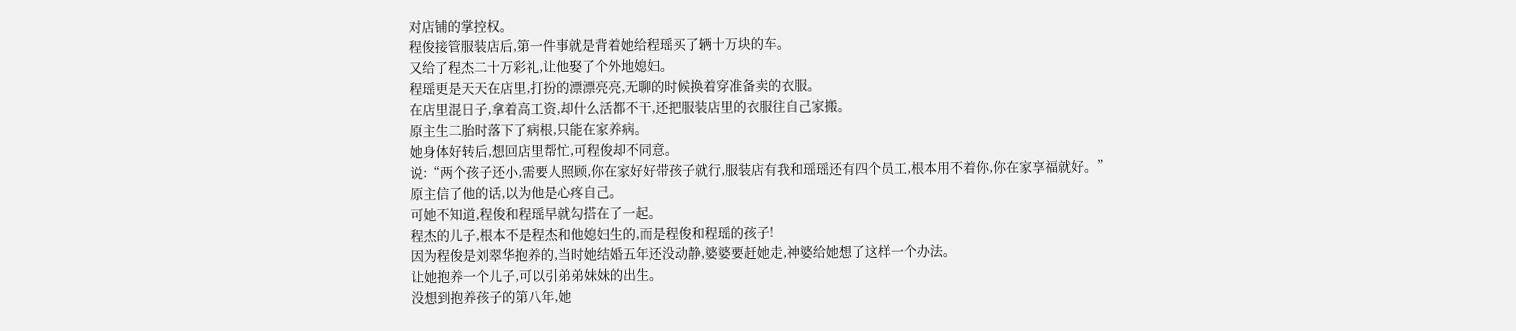对店铺的掌控权。
程俊接管服装店后,第一件事就是背着她给程瑶买了辆十万块的车。
又给了程杰二十万彩礼,让他娶了个外地媳妇。
程瑶更是天天在店里,打扮的漂漂亮亮,无聊的时候换着穿准备卖的衣服。
在店里混日子,拿着高工资,却什么活都不干,还把服装店里的衣服往自己家搬。
原主生二胎时落下了病根,只能在家养病。
她身体好转后,想回店里帮忙,可程俊却不同意。
说:“两个孩子还小,需要人照顾,你在家好好带孩子就行,服装店有我和瑶瑶还有四个员工,根本用不着你,你在家享福就好。”
原主信了他的话,以为他是心疼自己。
可她不知道,程俊和程瑶早就勾搭在了一起。
程杰的儿子,根本不是程杰和他媳妇生的,而是程俊和程瑶的孩子!
因为程俊是刘翠华抱养的,当时她结婚五年还没动静,婆婆要赶她走,神婆给她想了这样一个办法。
让她抱养一个儿子,可以引弟弟妹妹的出生。
没想到抱养孩子的第八年,她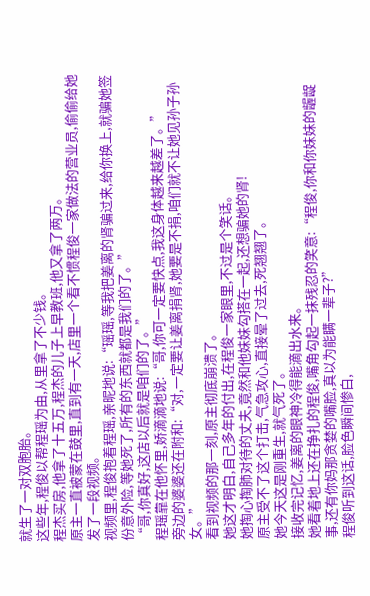就生了一对双胞胎。
这些年,程俊以帮程瑶为由,从里拿了不少钱。
程杰买房,他拿了十五万,程杰的儿子上早教班,他又拿了两万。
原主一直被蒙在鼓里,直到有一天,店里一个看不惯程俊一家做法的营业员,偷偷给她发了一段视频。
视频里,程俊抱着程瑶,亲昵地说:“瑶瑶,等我把姜离的肾骗过来,给你换上,就骗她签份意外险,等她死了,所有的东西就都是我们的了。”
“哥,你真好,这店以后就是咱们的了。”
程瑶靠在他怀里,娇滴滴地说:“哥,你可一定要快点,我这身体越来越差了。”
旁边的婆婆还在附和:“对,一定要让姜离捐肾,她要是不捐,咱们就不让她见孙子孙女。”
看到视频的那一刻,原主彻底崩溃了。
她这才明白,自己多年的付出,在程俊一家眼里,不过是个笑话。
她掏心掏肺对待的丈夫,竟然和他妹妹勾搭在一起,还想骗她的肾!
原主受不了这个打击,气急攻心,直接晕了过去,死翘翘了。
她今天这是刚重生,就气死了。
接收完记忆,姜离的眼神冷得能滴出水来。
她看着地上还在挣扎的程俊,嘴角勾起一抹残忍的笑意:“程俊,你和你妹妹的龌龊事,还有你妈那贪婪的嘴脸,真以为能瞒一辈子?”
程俊听到这话,脸色瞬间惨白,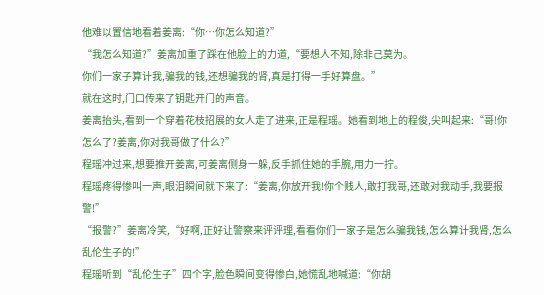他难以置信地看着姜离:“你…你怎么知道?”
“我怎么知道?”姜离加重了踩在他脸上的力道,“要想人不知,除非己莫为。
你们一家子算计我,骗我的钱,还想骗我的肾,真是打得一手好算盘。”
就在这时,门口传来了钥匙开门的声音。
姜离抬头,看到一个穿着花枝招展的女人走了进来,正是程瑶。她看到地上的程俊,尖叫起来:“哥!你怎么了?姜离,你对我哥做了什么?”
程瑶冲过来,想要推开姜离,可姜离侧身一躲,反手抓住她的手腕,用力一拧。
程瑶疼得惨叫一声,眼泪瞬间就下来了:“姜离,你放开我!你个贱人,敢打我哥,还敢对我动手,我要报警!”
“报警?”姜离冷笑,“好啊,正好让警察来评评理,看看你们一家子是怎么骗我钱,怎么算计我肾,怎么乱伦生子的!”
程瑶听到“乱伦生子”四个字,脸色瞬间变得惨白,她慌乱地喊道:“你胡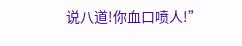说八道!你血口喷人!”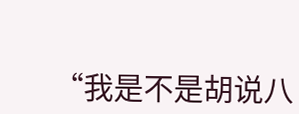“我是不是胡说八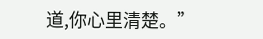道,你心里清楚。”